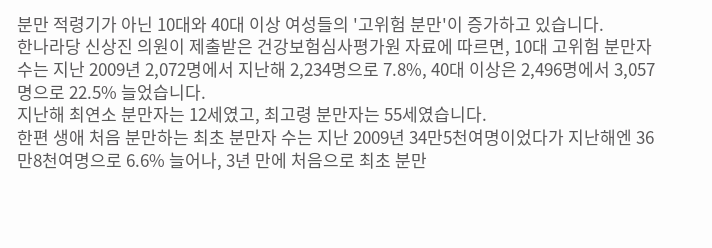분만 적령기가 아닌 10대와 40대 이상 여성들의 '고위험 분만'이 증가하고 있습니다.
한나라당 신상진 의원이 제출받은 건강보험심사평가원 자료에 따르면, 10대 고위험 분만자 수는 지난 2009년 2,072명에서 지난해 2,234명으로 7.8%, 40대 이상은 2,496명에서 3,057명으로 22.5% 늘었습니다.
지난해 최연소 분만자는 12세였고, 최고령 분만자는 55세였습니다.
한편 생애 처음 분만하는 최초 분만자 수는 지난 2009년 34만5천여명이었다가 지난해엔 36만8천여명으로 6.6% 늘어나, 3년 만에 처음으로 최초 분만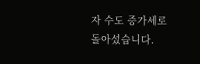자 수도 증가세로 돌아섰습니다.